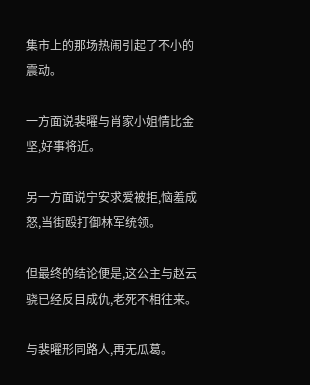集市上的那场热闹引起了不小的震动。

一方面说裴曜与肖家小姐情比金坚,好事将近。

另一方面说宁安求爱被拒,恼羞成怒,当街殴打御林军统领。

但最终的结论便是,这公主与赵云骁已经反目成仇,老死不相往来。

与裴曜形同路人,再无瓜葛。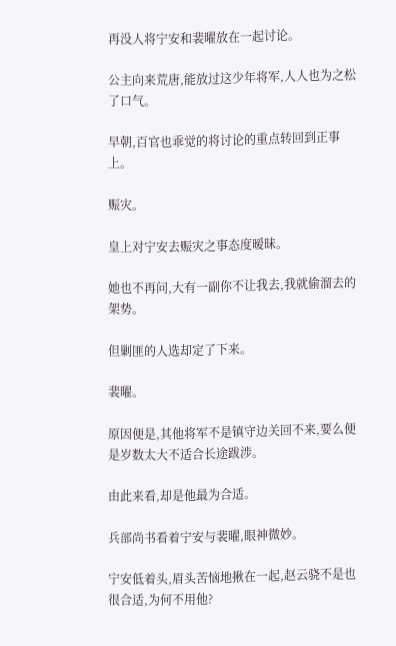再没人将宁安和裴曜放在一起讨论。

公主向来荒唐,能放过这少年将军,人人也为之松了口气。

早朝,百官也乖觉的将讨论的重点转回到正事上。

赈灾。

皇上对宁安去赈灾之事态度暧昧。

她也不再问,大有一副你不让我去,我就偷溜去的架势。

但剿匪的人选却定了下来。

裴曜。

原因便是,其他将军不是镇守边关回不来,要么便是岁数太大不适合长途跋涉。

由此来看,却是他最为合适。

兵部尚书看着宁安与裴曜,眼神微妙。

宁安低着头,眉头苦恼地揪在一起,赵云骁不是也很合适,为何不用他?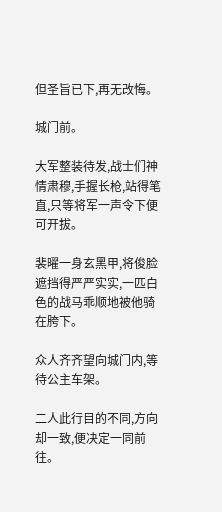但圣旨已下,再无改悔。

城门前。

大军整装待发,战士们神情肃穆,手握长枪,站得笔直,只等将军一声令下便可开拔。

裴曜一身玄黑甲,将俊脸遮挡得严严实实,一匹白色的战马乖顺地被他骑在胯下。

众人齐齐望向城门内,等待公主车架。

二人此行目的不同,方向却一致,便决定一同前往。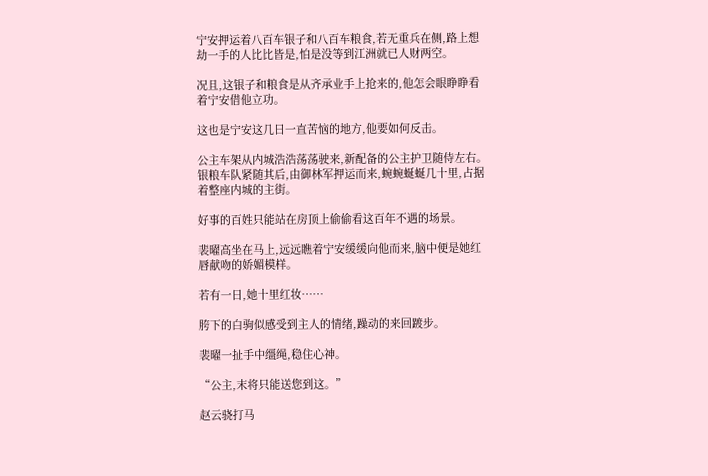宁安押运着八百车银子和八百车粮食,若无重兵在侧,路上想劫一手的人比比皆是,怕是没等到江洲就已人财两空。

况且,这银子和粮食是从齐承业手上抢来的,他怎会眼睁睁看着宁安借他立功。

这也是宁安这几日一直苦恼的地方,他要如何反击。

公主车架从内城浩浩荡荡驶来,新配备的公主护卫随侍左右。银粮车队紧随其后,由御林军押运而来,蜿蜿蜒蜒几十里,占据着整座内城的主街。

好事的百姓只能站在房顶上偷偷看这百年不遇的场景。

裴曜高坐在马上,远远瞧着宁安缓缓向他而来,脑中便是她红唇献吻的娇媚模样。

若有一日,她十里红妆……

胯下的白驹似感受到主人的情绪,躁动的来回踱步。

裴曜一扯手中缰绳,稳住心神。

“公主,末将只能送您到这。”

赵云骁打马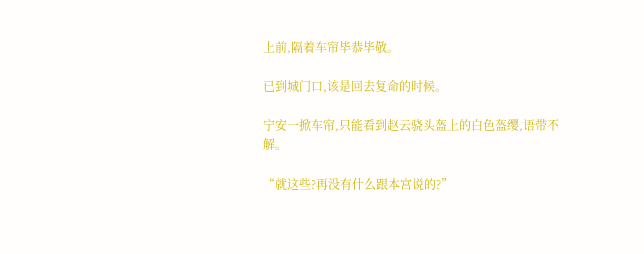上前,隔着车帘毕恭毕敬。

已到城门口,该是回去复命的时候。

宁安一掀车帘,只能看到赵云骁头盔上的白色盔缨,语带不解。

“就这些?再没有什么跟本宫说的?”